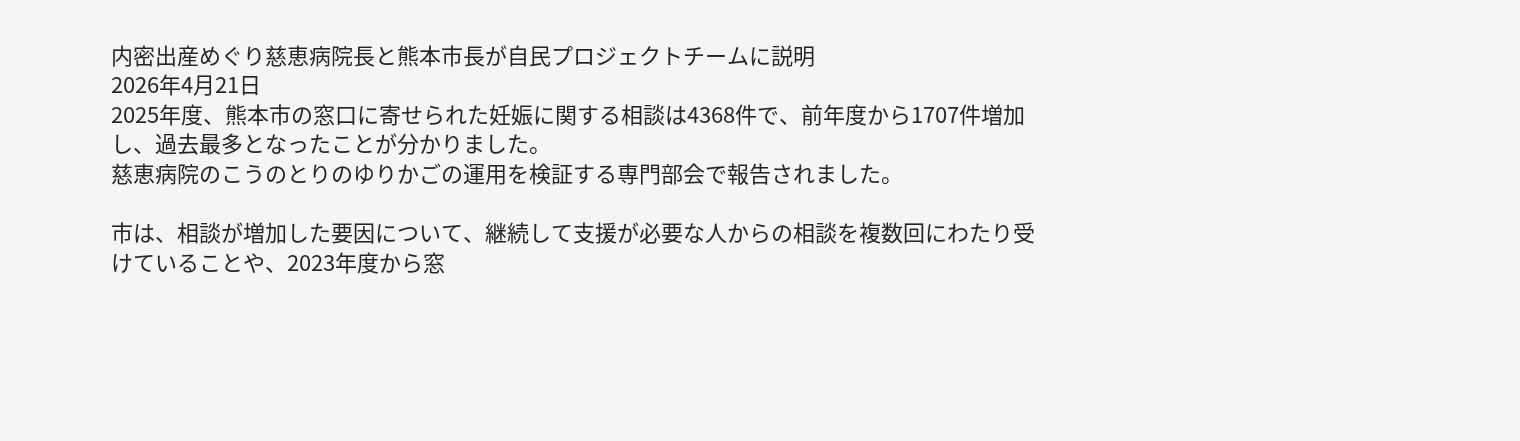内密出産めぐり慈恵病院長と熊本市長が自民プロジェクトチームに説明
2026年4月21日
2025年度、熊本市の窓口に寄せられた妊娠に関する相談は4368件で、前年度から1707件増加し、過去最多となったことが分かりました。
慈恵病院のこうのとりのゆりかごの運用を検証する専門部会で報告されました。

市は、相談が増加した要因について、継続して支援が必要な人からの相談を複数回にわたり受けていることや、2023年度から窓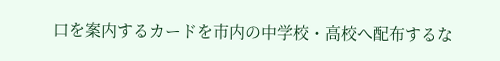口を案内するカードを市内の中学校・高校へ配布するな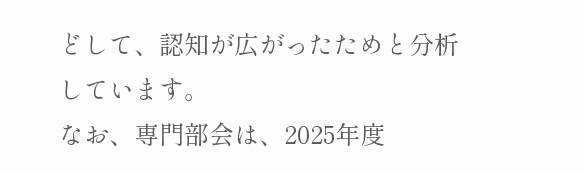どして、認知が広がったためと分析しています。
なお、専門部会は、2025年度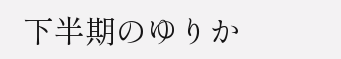下半期のゆりか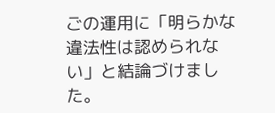ごの運用に「明らかな違法性は認められない」と結論づけました。